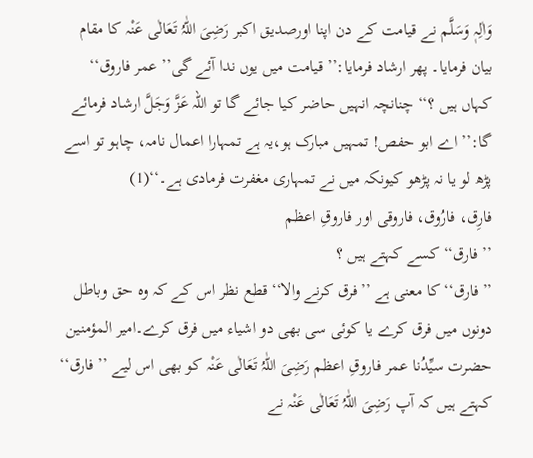وَاٰلِہٖ وَسَلَّم نے قیامت کے دن اپنا اورصدیق اکبر رَضِیَ اللّٰہُ تَعَالٰی عَنْہ کا مقام بیان فرمایا۔ پھر ارشاد فرمایا:’’ قیامت میں یوں ندا آئے گی’’ عمر فاروق‘‘ کہاں ہیں ؟‘‘ چنانچہ انہیں حاضر کیا جائے گا تو اللہ عَزَّ وَجَلَّ ارشاد فرمائے گا:’’ اے ابو حفص! تمہیں مبارک ہو،یہ ہے تمہارا اعمال نامہ، چاہو تو اسے پڑھ لو یا نہ پڑھو کیونکہ میں نے تمہاری مغفرت فرمادی ہے۔‘‘(1)
فارِق، فارُوق، فاروقی اور فاروقِ اعظم
’’فارق‘‘ کسے کہتے ہیں ؟
’’فارق‘‘کا معنی ہے ’’فرق کرنے والا‘‘ قطع نظر اس کے کہ وہ حق وباطل دونوں میں فرق کرے یا کوئی سی بھی دو اشیاء میں فرق کرے۔امیر المؤمنین حضرت سیِّدُنا عمر فاروقِ اعظم رَضِیَ اللّٰہُ تَعَالٰی عَنْہ کو بھی اس لیے ’’فارق‘‘ کہتے ہیں کہ آپ رَضِیَ اللّٰہُ تَعَالٰی عَنْہ نے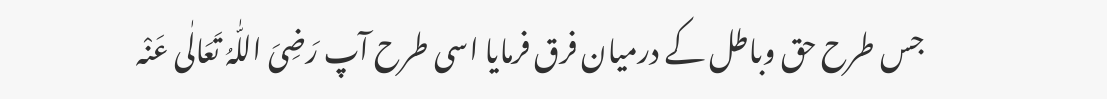جس طرح حق وباطل کے درمیان فرق فرمایا اسی طرح آپ رَضِیَ اللّٰہُ تَعَالٰی عَنْہ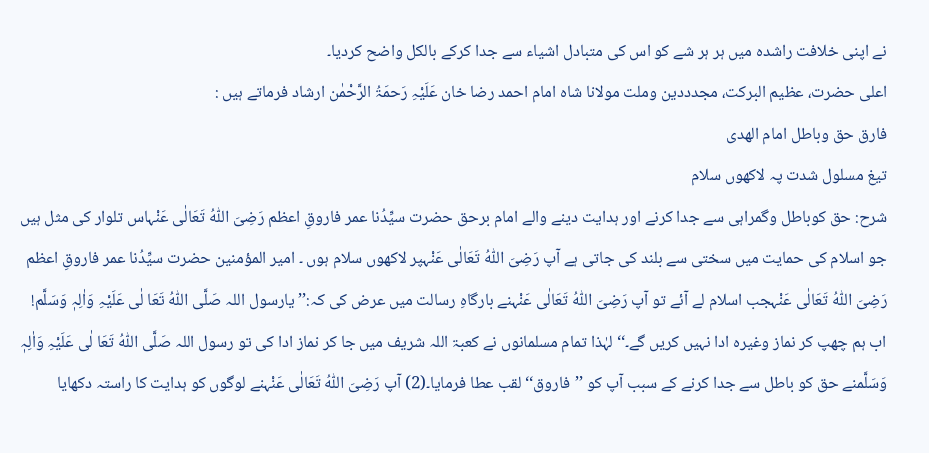نے اپنی خلافت راشدہ میں ہر ہر شے کو اس کی متبادل اشیاء سے جدا کرکے بالکل واضح کردیا۔
اعلی حضرت، عظیم البرکت، مجدددین وملت مولانا شاہ امام احمد رضا خان عَلَیْہِ رَحمَۃُ الرَّحْمٰن ارشاد فرماتے ہیں :
فارق حق وباطل امام الھدی
تیغ مسلول شدت پہ لاکھوں سلام
شرح: حق کوباطل وگمراہی سے جدا کرنے اور ہدایت دینے والے امام برحق حضرت سیِّدُنا عمر فاروقِ اعظم رَضِیَ اللّٰہُ تَعَالٰی عَنْہاس تلوار کی مثل ہیں جو اسلام کی حمایت میں سختی سے بلند کی جاتی ہے آپ رَضِیَ اللّٰہُ تَعَالٰی عَنْہپر لاکھوں سلام ہوں ۔ امیر المؤمنین حضرت سیِّدُنا عمر فاروقِ اعظم رَضِیَ اللّٰہُ تَعَالٰی عَنْہجب اسلام لے آئے تو آپ رَضِیَ اللّٰہُ تَعَالٰی عَنْہنے بارگاہِ رسالت میں عرض کی کہ:’’ یارسول اللہ صَلَّی اللّٰہُ تَعَا لٰی عَلَیْہِ وَاٰلِہٖ وَسَلَّم! اب ہم چھپ کر نماز وغیرہ ادا نہیں کریں گے۔‘‘ لہٰذا تمام مسلمانوں نے کعبۃ اللہ شریف میں جا کر نماز ادا کی تو رسول اللہ صَلَّی اللّٰہُ تَعَا لٰی عَلَیْہِ وَاٰلِہٖ وَسَلَّمنے حق کو باطل سے جدا کرنے کے سبب آپ کو ’’فاروق‘‘ لقب عطا فرمایا۔(2) آپ رَضِیَ اللّٰہُ تَعَالٰی عَنْہنے لوگوں کو ہدایت کا راستہ دکھایا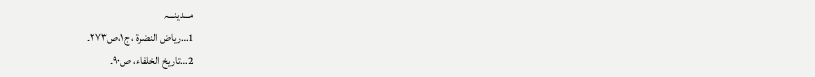مـــدینـــہ
1…ریاض النضرۃ ، ج۱،ص۲۷۳۔
2…تاریخ الخلفاء، ص۹۰۔